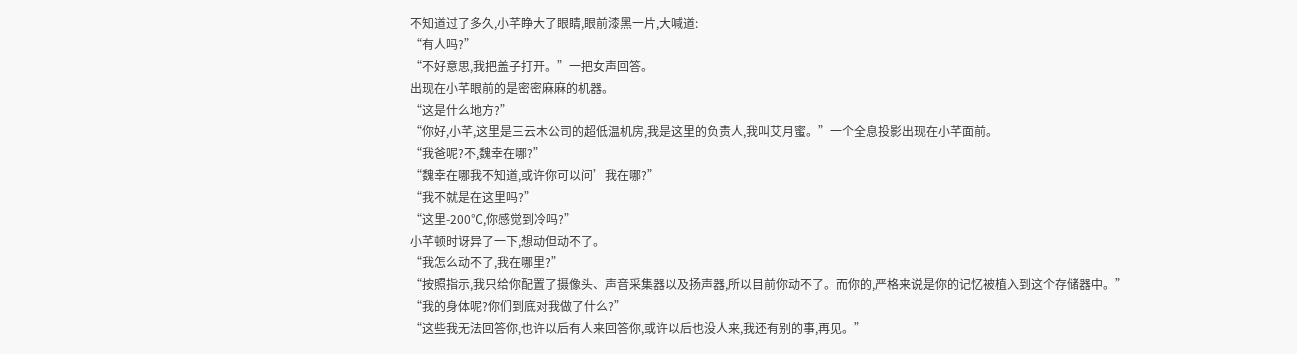不知道过了多久,小芊睁大了眼睛,眼前漆黑一片,大喊道:
“有人吗?”
“不好意思,我把盖子打开。”一把女声回答。
出现在小芊眼前的是密密麻麻的机器。
“这是什么地方?”
“你好,小芊,这里是三云木公司的超低温机房,我是这里的负责人,我叫艾月蜜。”一个全息投影出现在小芊面前。
“我爸呢?不,魏幸在哪?”
“魏幸在哪我不知道,或许你可以问’我在哪?”
“我不就是在这里吗?”
“这里-200℃,你感觉到冷吗?”
小芊顿时讶异了一下,想动但动不了。
“我怎么动不了,我在哪里?”
“按照指示,我只给你配置了摄像头、声音采集器以及扬声器,所以目前你动不了。而你的,严格来说是你的记忆被植入到这个存储器中。”
“我的身体呢?你们到底对我做了什么?”
“这些我无法回答你,也许以后有人来回答你,或许以后也没人来,我还有别的事,再见。”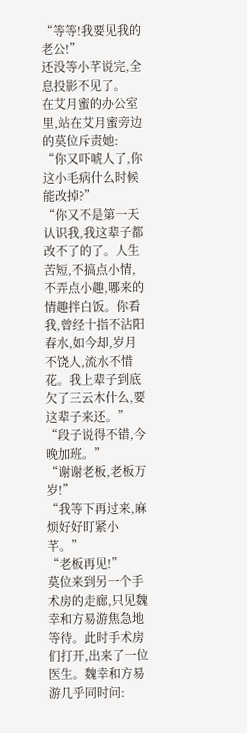“等等!我要见我的老公!”
还没等小芊说完,全息投影不见了。
在艾月蜜的办公室里,站在艾月蜜旁边的莫位斥责她:
“你又吓唬人了,你这小毛病什么时候能改掉?”
“你又不是第一天认识我,我这辈子都改不了的了。人生苦短,不搞点小情,不弄点小趣,哪来的情趣拌白饭。你看我,曾经十指不沾阳春水,如今却,岁月不饶人,流水不惜花。我上辈子到底欠了三云木什么,要这辈子来还。”
“段子说得不错,今晚加班。”
“谢谢老板,老板万岁!”
“我等下再过来,麻烦好好盯紧小芊。”
“老板再见!”
莫位来到另一个手术房的走廊,只见魏幸和方易游焦急地等待。此时手术房们打开,出来了一位医生。魏幸和方易游几乎同时问: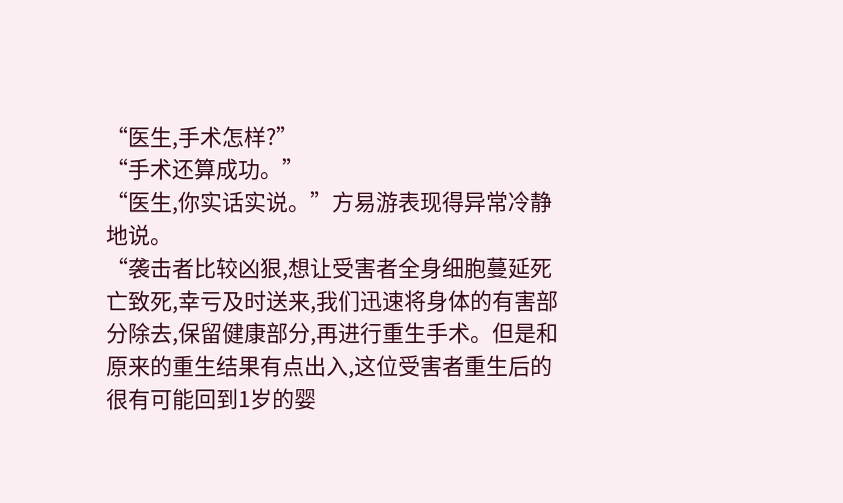“医生,手术怎样?”
“手术还算成功。”
“医生,你实话实说。”方易游表现得异常冷静地说。
“袭击者比较凶狠,想让受害者全身细胞蔓延死亡致死,幸亏及时送来,我们迅速将身体的有害部分除去,保留健康部分,再进行重生手术。但是和原来的重生结果有点出入,这位受害者重生后的很有可能回到1岁的婴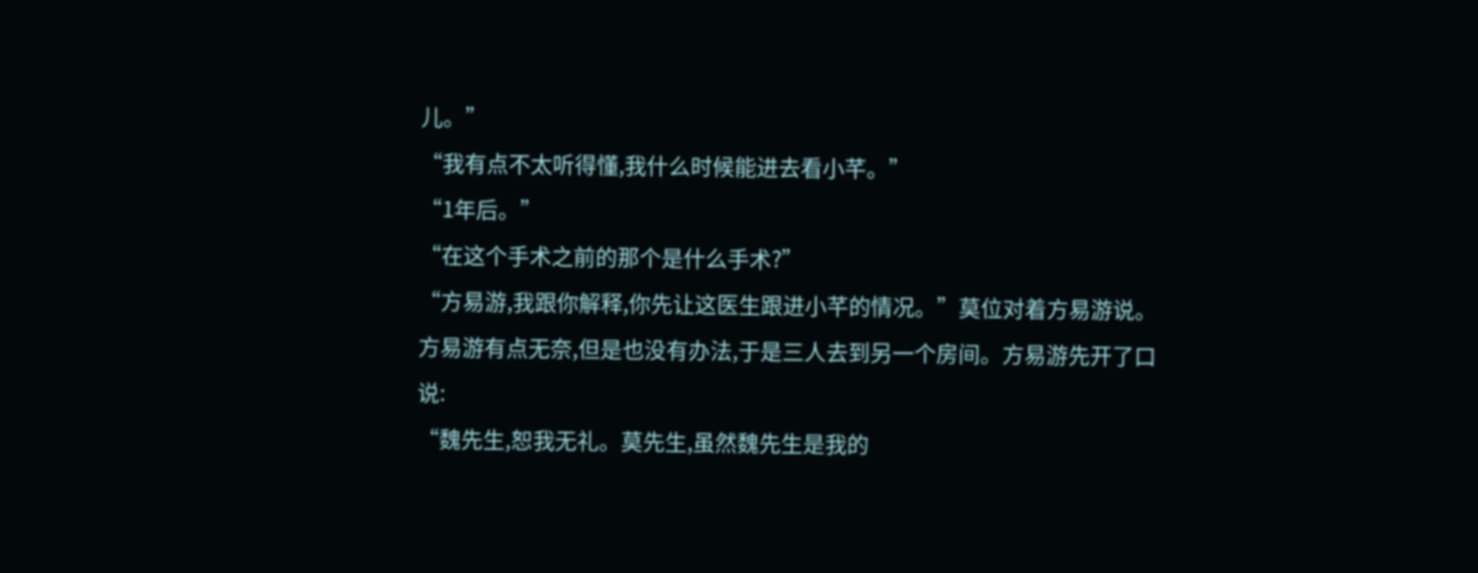儿。”
“我有点不太听得懂,我什么时候能进去看小芊。”
“1年后。”
“在这个手术之前的那个是什么手术?”
“方易游,我跟你解释,你先让这医生跟进小芊的情况。”莫位对着方易游说。
方易游有点无奈,但是也没有办法,于是三人去到另一个房间。方易游先开了口说:
“魏先生,恕我无礼。莫先生,虽然魏先生是我的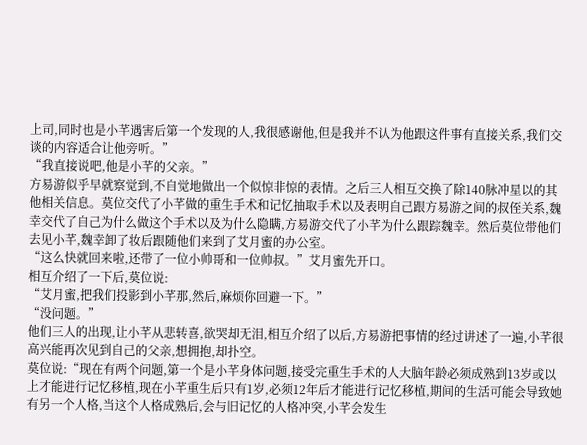上司,同时也是小芊遇害后第一个发现的人,我很感谢他,但是我并不认为他跟这件事有直接关系,我们交谈的内容适合让他旁听。”
“我直接说吧,他是小芊的父亲。”
方易游似乎早就察觉到,不自觉地做出一个似惊非惊的表情。之后三人相互交换了除140脉冲星以的其他相关信息。莫位交代了小芊做的重生手术和记忆抽取手术以及表明自己跟方易游之间的叔侄关系,魏幸交代了自己为什么做这个手术以及为什么隐瞒,方易游交代了小芊为什么跟踪魏幸。然后莫位带他们去见小芊,魏幸卸了妆后跟随他们来到了艾月蜜的办公室。
“这么快就回来啦,还带了一位小帅哥和一位帅叔。”艾月蜜先开口。
相互介绍了一下后,莫位说:
“艾月蜜,把我们投影到小芊那,然后,麻烦你回避一下。”
“没问题。”
他们三人的出现,让小芊从悲转喜,欲哭却无泪,相互介绍了以后,方易游把事情的经过讲述了一遍,小芊很高兴能再次见到自己的父亲,想拥抱,却扑空。
莫位说:“现在有两个问题,第一个是小芊身体问题,接受完重生手术的人大脑年龄必须成熟到13岁或以上才能进行记忆移植,现在小芊重生后只有1岁,必须12年后才能进行记忆移植,期间的生活可能会导致她有另一个人格,当这个人格成熟后,会与旧记忆的人格冲突,小芊会发生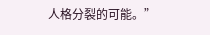人格分裂的可能。”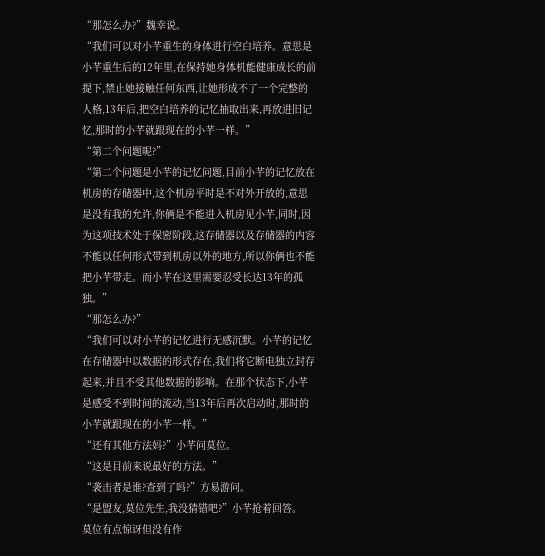“那怎么办?”魏幸说。
“我们可以对小芊重生的身体进行空白培养。意思是小芊重生后的12年里,在保持她身体机能健康成长的前提下,禁止她接触任何东西,让她形成不了一个完整的人格,13年后,把空白培养的记忆抽取出来,再放进旧记忆,那时的小芊就跟现在的小芊一样。”
“第二个问题呢?”
“第二个问题是小芊的记忆问题,目前小芊的记忆放在机房的存储器中,这个机房平时是不对外开放的,意思是没有我的允许,你俩是不能进入机房见小芊,同时,因为这项技术处于保密阶段,这存储器以及存储器的内容不能以任何形式带到机房以外的地方,所以你俩也不能把小芊带走。而小芊在这里需要忍受长达13年的孤独。”
“那怎么办?”
“我们可以对小芊的记忆进行无感沉默。小芊的记忆在存储器中以数据的形式存在,我们将它断电独立封存起来,并且不受其他数据的影响。在那个状态下,小芊是感受不到时间的流动,当13年后再次启动时,那时的小芊就跟现在的小芊一样。”
“还有其他方法妈?”小芊问莫位。
“这是目前来说最好的方法。”
“袭击者是谁?查到了吗?”方易游问。
“是盟友,莫位先生,我没猜错吧?”小芊抢着回答。
莫位有点惊讶但没有作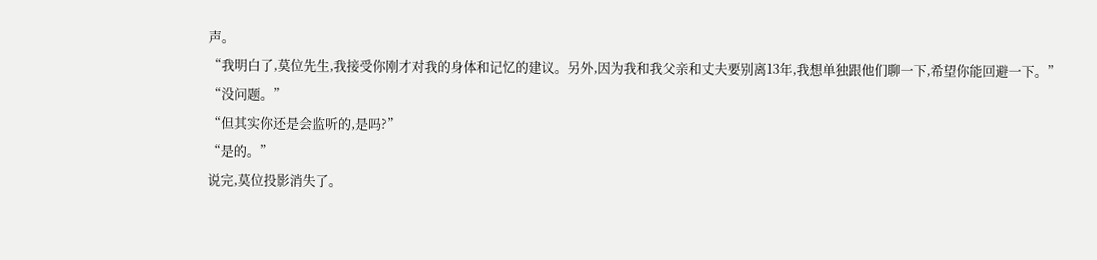声。
“我明白了,莫位先生,我接受你刚才对我的身体和记忆的建议。另外,因为我和我父亲和丈夫要别离13年,我想单独跟他们聊一下,希望你能回避一下。”
“没问题。”
“但其实你还是会监听的,是吗?”
“是的。”
说完,莫位投影消失了。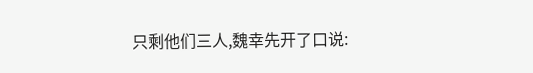只剩他们三人,魏幸先开了口说: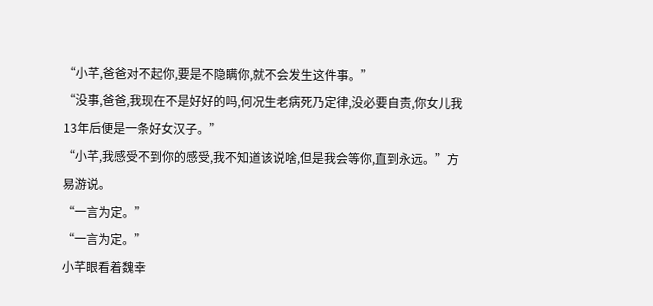“小芊,爸爸对不起你,要是不隐瞒你,就不会发生这件事。”
“没事,爸爸,我现在不是好好的吗,何况生老病死乃定律,没必要自责,你女儿我13年后便是一条好女汉子。”
“小芊,我感受不到你的感受,我不知道该说啥,但是我会等你,直到永远。”方易游说。
“一言为定。”
“一言为定。”
小芊眼看着魏幸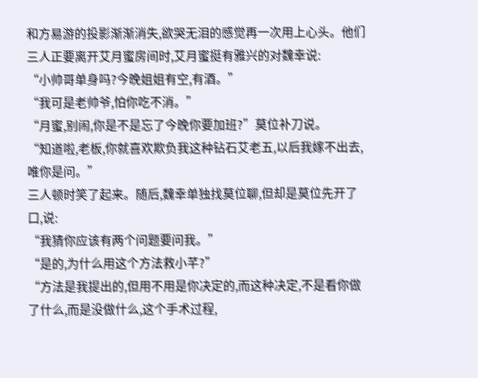和方易游的投影渐渐消失,欲哭无泪的感觉再一次用上心头。他们三人正要离开艾月蜜房间时,艾月蜜挺有雅兴的对魏幸说:
“小帅哥单身吗?今晚姐姐有空,有酒。”
“我可是老帅爷,怕你吃不消。”
“月蜜,别闹,你是不是忘了今晚你要加班?”莫位补刀说。
“知道啦,老板,你就喜欢欺负我这种钻石艾老五,以后我嫁不出去,唯你是问。”
三人顿时笑了起来。随后,魏幸单独找莫位聊,但却是莫位先开了口,说:
“我猜你应该有两个问题要问我。”
“是的,为什么用这个方法救小芊?”
“方法是我提出的,但用不用是你决定的,而这种决定,不是看你做了什么,而是没做什么,这个手术过程,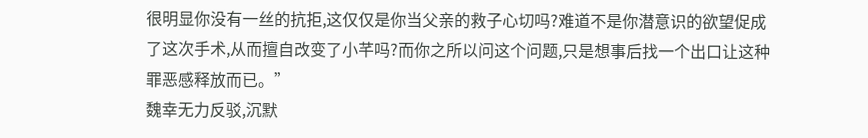很明显你没有一丝的抗拒,这仅仅是你当父亲的救子心切吗?难道不是你潜意识的欲望促成了这次手术,从而擅自改变了小芊吗?而你之所以问这个问题,只是想事后找一个出口让这种罪恶感释放而已。”
魏幸无力反驳,沉默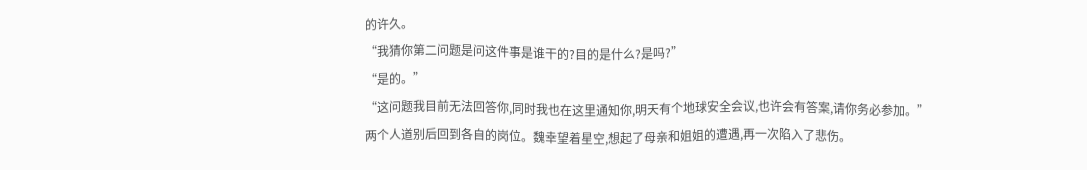的许久。
“我猜你第二问题是问这件事是谁干的?目的是什么?是吗?”
“是的。”
“这问题我目前无法回答你,同时我也在这里通知你,明天有个地球安全会议,也许会有答案,请你务必参加。”
两个人道别后回到各自的岗位。魏幸望着星空,想起了母亲和姐姐的遭遇,再一次陷入了悲伤。